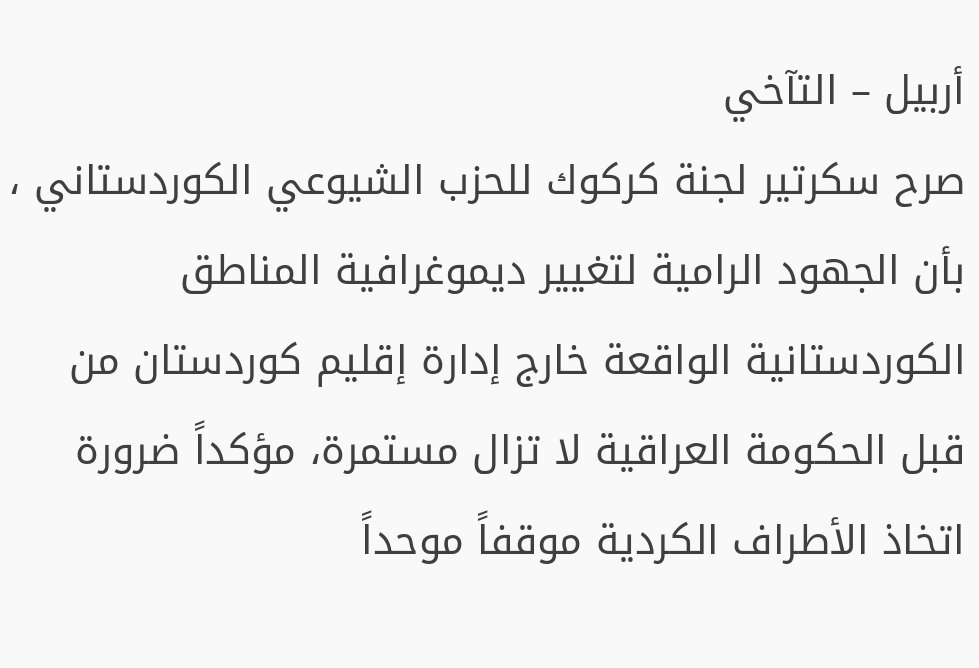أربيل – التآخي
صرح سكرتير لجنة كركوك للحزب الشيوعي الكوردستاني ، بأن الجهود الرامية لتغيير ديموغرافية المناطق الكوردستانية الواقعة خارج إدارة إقليم كوردستان من قبل الحكومة العراقية لا تزال مستمرة، مؤكداً ضرورة اتخاذ الأطراف الكردية موقفاً موحداً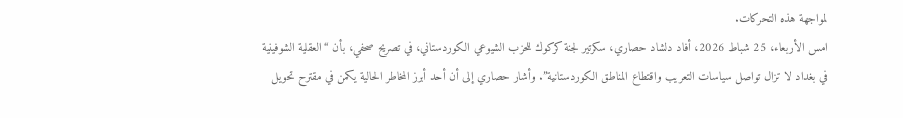لمواجهة هذه التحركات.
امس الأربعاء، 25 شباط 2026، أفاد دلشاد حصاري، سكرتير لجنة كركوك للحزب الشيوعي الكوردستاني، في تصريح صحفي، بأن “العقلية الشوفينية في بغداد لا تزال تواصل سياسات التعريب واقتطاع المناطق الكوردستانية”. وأشار حصاري إلى أن أحد أبرز المخاطر الحالية يكمن في مقترح تحويل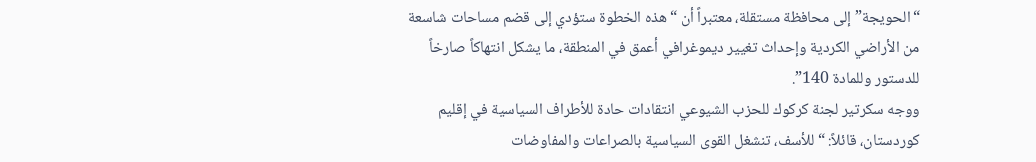“الحويجة” إلى محافظة مستقلة، معتبراً أن “هذه الخطوة ستؤدي إلى قضم مساحات شاسعة من الأراضي الكردية وإحداث تغيير ديموغرافي أعمق في المنطقة، ما يشكل انتهاكاً صارخاً للدستور وللمادة 140”.
ووجه سكرتير لجنة كركوك للحزب الشيوعي انتقادات حادة للأطراف السياسية في إقليم كوردستان، قائلاً: “للأسف، تنشغل القوى السياسية بالصراعات والمفاوضات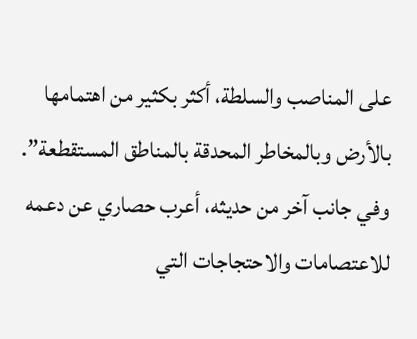على المناصب والسلطة، أكثر بكثير من اهتمامها بالأرض وبالمخاطر المحدقة بالمناطق المستقطعة”.
وفي جانب آخر من حديثه، أعرب حصاري عن دعمه للاعتصامات والاحتجاجات التي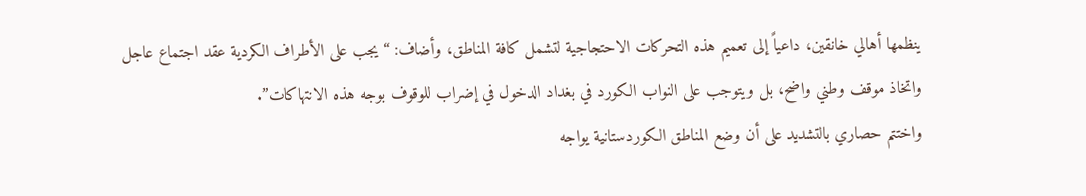ينظمها أهالي خانقين، داعياً إلى تعميم هذه التحركات الاحتجاجية لتشمل كافة المناطق، وأضاف: “يجب على الأطراف الكردية عقد اجتماع عاجل واتخاذ موقف وطني واضح، بل ويتوجب على النواب الكورد في بغداد الدخول في إضراب للوقوف بوجه هذه الانتهاكات”.
واختتم حصاري بالتشديد على أن وضع المناطق الكوردستانية يواجه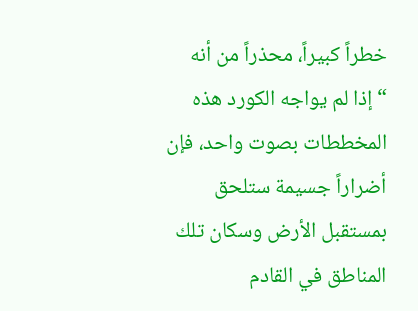خطراً كبيراً، محذراً من أنه “إذا لم يواجه الكورد هذه المخططات بصوت واحد، فإن أضراراً جسيمة ستلحق بمستقبل الأرض وسكان تلك المناطق في القادم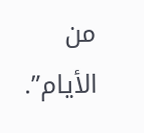من الأيام”.